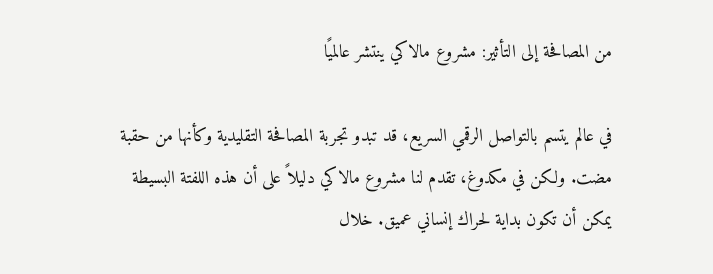من المصافحة إلى التأثير: مشروع مالاكي ينتشر عالميًا

في عالم يتسم بالتواصل الرقمي السريع، قد تبدو تجربة المصافحة التقليدية وكأنها من حقبة مضت. ولكن في مكدوغ، تقدم لنا مشروع مالاكي دليلاً على أن هذه اللفتة البسيطة يمكن أن تكون بداية لحراك إنساني عميق. خلال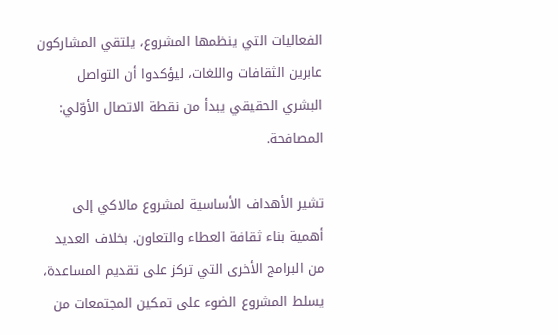الفعاليات التي ينظمها المشروع، يلتقي المشاركون عابرين الثقافات واللغات، ليؤكدوا أن التواصل البشري الحقيقي يبدأ من نقطة الاتصال الأوّلي: المصافحة.

تشير الأهداف الأساسية لمشروع مالاكي إلى أهمية بناء ثقافة العطاء والتعاون. بخلاف العديد من البرامج الأخرى التي تركز على تقديم المساعدة، يسلط المشروع الضوء على تمكين المجتمعات من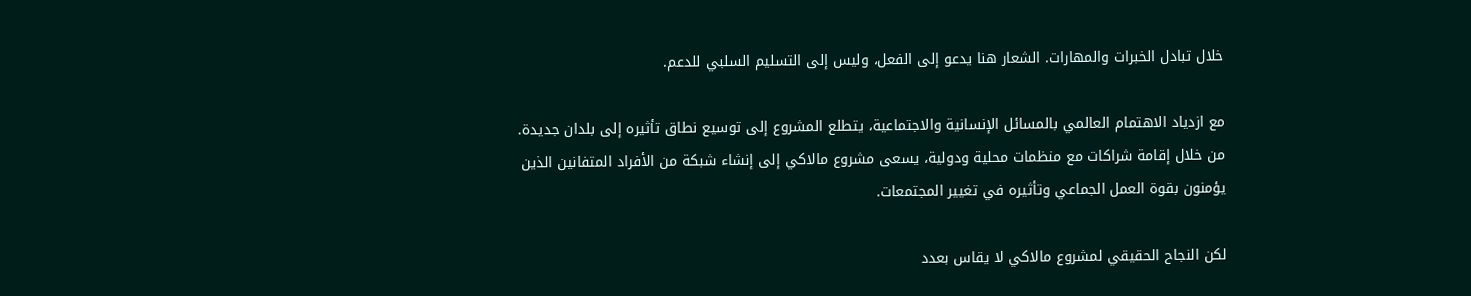خلال تبادل الخبرات والمهارات. الشعار هنا يدعو إلى الفعل، وليس إلى التسليم السلبي للدعم.

مع ازدياد الاهتمام العالمي بالمسائل الإنسانية والاجتماعية، يتطلع المشروع إلى توسيع نطاق تأثيره إلى بلدان جديدة. من خلال إقامة شراكات مع منظمات محلية ودولية، يسعى مشروع مالاكي إلى إنشاء شبكة من الأفراد المتفانين الذين يؤمنون بقوة العمل الجماعي وتأثيره في تغيير المجتمعات.

لكن النجاح الحقيقي لمشروع مالاكي لا يقاس بعدد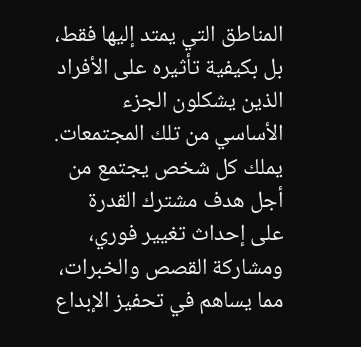المناطق التي يمتد إليها فقط، بل بكيفية تأثيره على الأفراد الذين يشكلون الجزء الأساسي من تلك المجتمعات. يملك كل شخص يجتمع من أجل هدف مشترك القدرة على إحداث تغيير فوري، ومشاركة القصص والخبرات، مما يساهم في تحفيز الإبداع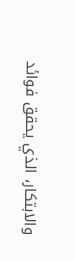والابتكار، الذي يحقق فوائد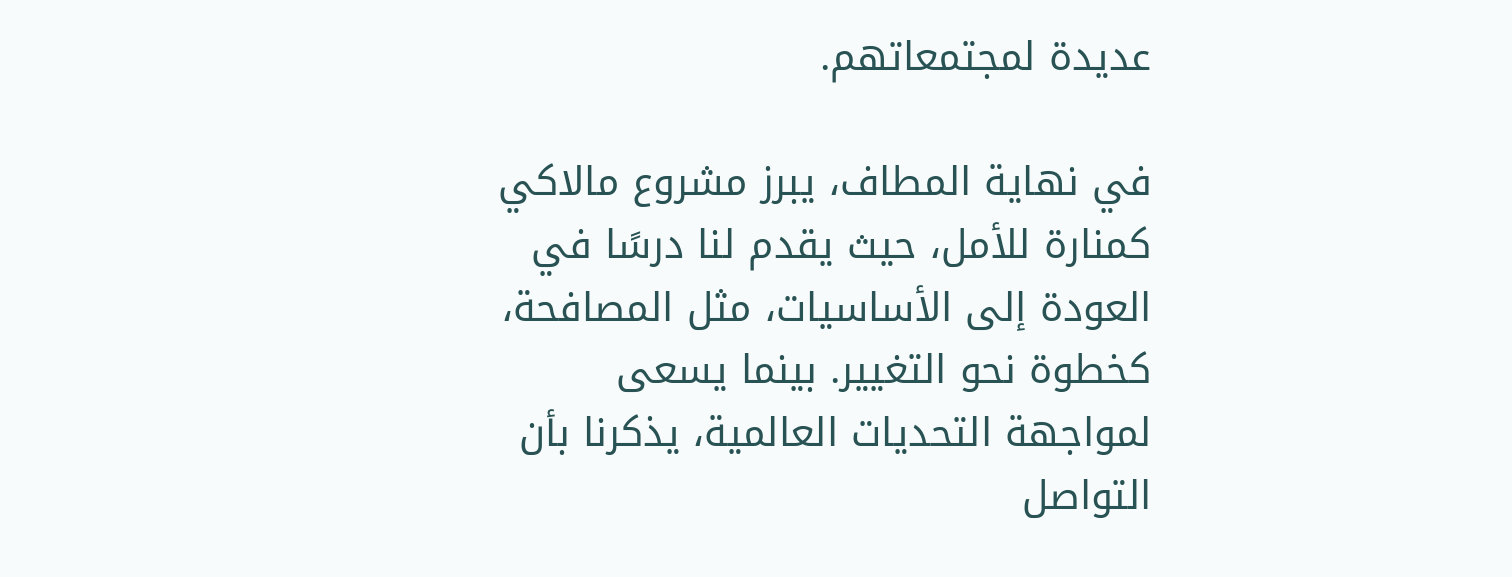عديدة لمجتمعاتهم.

في نهاية المطاف، يبرز مشروع مالاكي كمنارة للأمل، حيث يقدم لنا درسًا في العودة إلى الأساسيات، مثل المصافحة، كخطوة نحو التغيير. بينما يسعى لمواجهة التحديات العالمية، يذكرنا بأن التواصل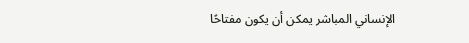الإنساني المباشر يمكن أن يكون مفتاحًا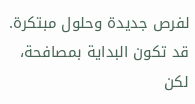لفرص جديدة وحلول مبتكرة. قد تكون البداية بمصافحة، لكن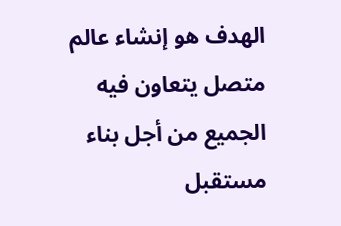الهدف هو إنشاء عالم متصل يتعاون فيه الجميع من أجل بناء مستقبل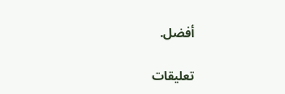أفضل.

تعليقات